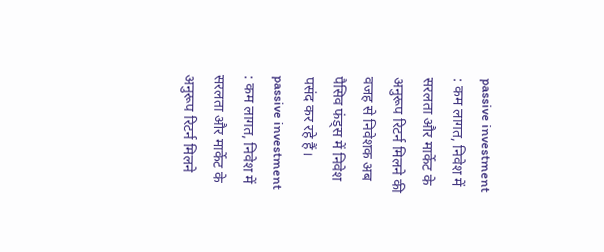passive investment : कम लागत, निवेश में सरलता और मार्केट के अनुरूप रिटर्न मिलने की वजह से निवेशक अब पैसिव फंड्स में निवेश पसंद कर रहे हैं।
passive investment : कम लागत, निवेश में सरलता और मार्केट के अनुरूप रिटर्न मिलने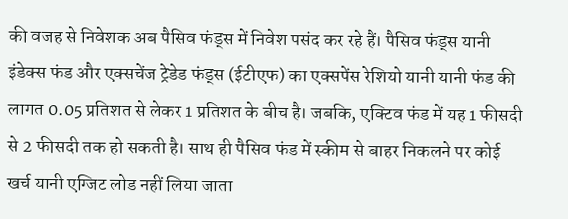की वजह से निवेशक अब पैसिव फंड्स में निवेश पसंद कर रहे हैं। पैसिव फंड्स यानी इंडेक्स फंड और एक्सचेंज ट्रेडेड फंड्स (ईटीएफ) का एक्सपेंस रेशियो यानी यानी फंड की लागत 0.05 प्रतिशत से लेकर 1 प्रतिशत के बीच है। जबकि, एक्टिव फंड में यह 1 फीसदी से 2 फीसदी तक हो सकती है। साथ ही पैसिव फंड में स्कीम से बाहर निकलने पर कोई खर्च यानी एग्जिट लोड नहीं लिया जाता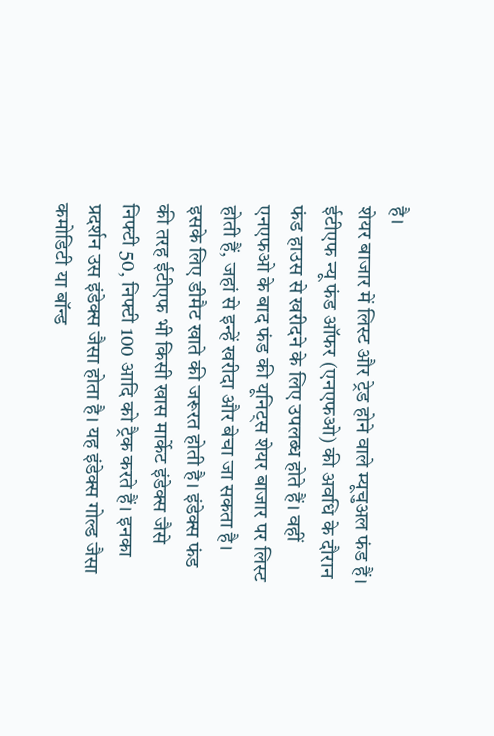है।
शेयर बाजार में लिस्ट और ट्रेड होने वाले म्यूचुअल फंड हैं। ईटीएफ न्यू फंड ऑफर (एनएफओ) की अवधि के दौरान फंड हाउस से खरीदने के लिए उपलब्ध होते हैं। वहीं एनएफओ के बाद फंड की यूनिट्स शेयर बाजार पर लिस्ट होती हैं, जहां से इन्हें खरीदा और बेचा जा सकता है। इसके लिए डीमैट खाते की जरूरत होती है। इंडेक्स फंड की तरह ईटीएफ भी किसी खास मार्केट इंडेक्स जैसे निफ्टी 50, निफ्टी 100 आदि को ट्रैक करते हैं। इनका प्रदर्शन उस इंडेक्स जैसा होता है। यह इंडेक्स गोल्ड जैसा कमोडिटी या बॉन्ड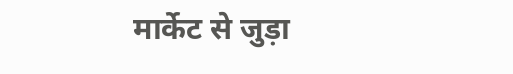मार्केट से जुड़ा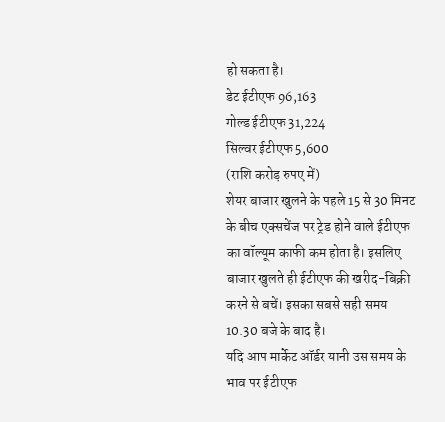हो सकता है।
डेट ईटीएफ 96,163
गोल्ड ईटीएफ 31,224
सिल्वर ईटीएफ 5,600
(राशि करोड़ रुपए में)
शेयर बाजार खुलने के पहले 15 से 30 मिनट के बीच एक्सचेंज पर ट्रेड होने वाले ईटीएफ का वॉल्यूम काफी कम होता है। इसलिए बाजार खुलते ही ईटीएफ की खरीद-बिक्री करने से बचें। इसका सबसे सही समय 10.30 बजे के बाद है।
यदि आप मार्केट ऑर्डर यानी उस समय के भाव पर ईटीएफ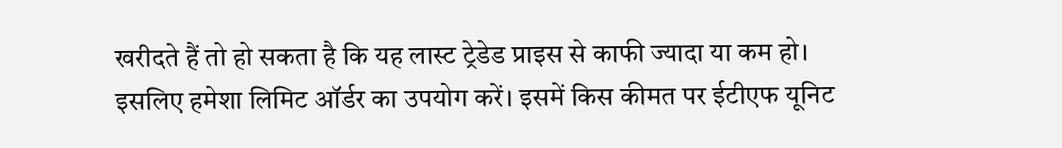खरीदते हैं तो हो सकता है कि यह लास्ट ट्रेडेड प्राइस से काफी ज्यादा या कम हो। इसलिए हमेशा लिमिट ऑर्डर का उपयोग करें। इसमें किस कीमत पर ईटीएफ यूनिट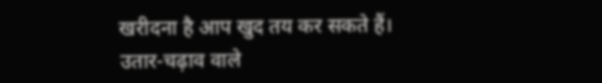खरीदना है आप खुद तय कर सकते हैं।
उतार-चढ़ाव वाले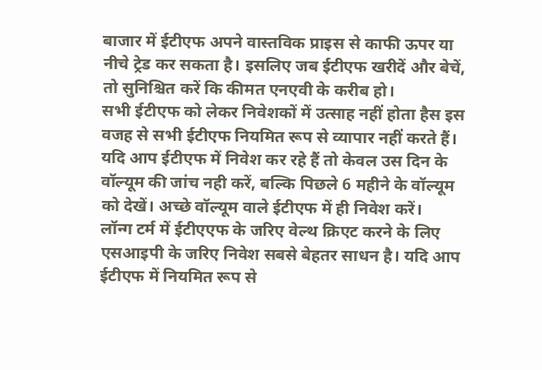बाजार में ईटीएफ अपने वास्तविक प्राइस से काफी ऊपर या नीचे ट्रेड कर सकता है। इसलिए जब ईटीएफ खरीदें और बेचें, तो सुनिश्चित करें कि कीमत एनएवी के करीब हो।
सभी ईटीएफ को लेकर निवेशकों में उत्साह नहीं होता हैस इस वजह से सभी ईटीएफ नियमित रूप से व्यापार नहीं करते हैं। यदि आप ईटीएफ में निवेश कर रहे हैं तो केवल उस दिन के वॉल्यूम की जांच नही करें, बल्कि पिछले 6 महीने के वॉल्यूम को देखें। अच्छे वॉल्यूम वाले ईटीएफ में ही निवेश करें।
लॉन्ग टर्म में ईटीएएफ के जरिए वेल्थ क्रिएट करने के लिए एसआइपी के जरिए निवेश सबसे बेहतर साधन है। यदि आप ईटीएफ में नियमित रूप से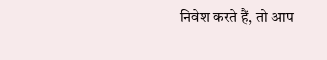निवेश करते हैं, तो आप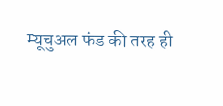म्यूचुअल फंड की तरह ही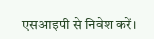एसआइपी से निवेश करें।